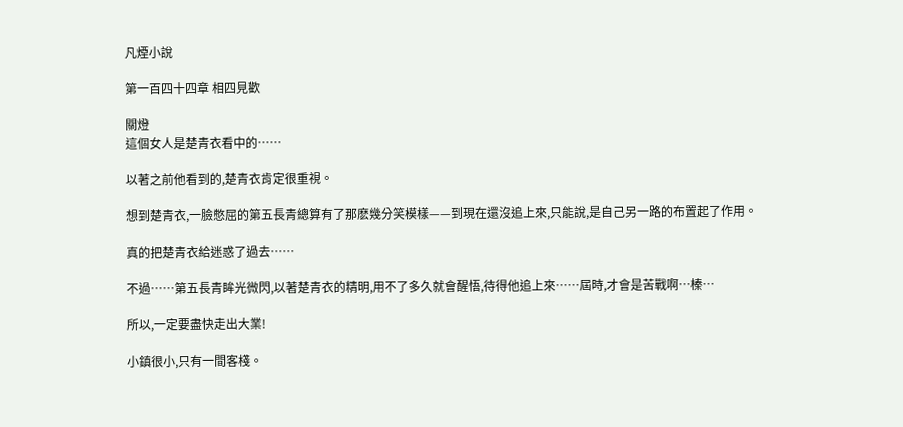凡煙小說

第一百四十四章 相四見歡

關燈
這個女人是楚青衣看中的……

以著之前他看到的,楚青衣肯定很重視。

想到楚青衣,一臉憋屈的第五長青總算有了那麽幾分笑模樣——到現在還沒追上來,只能說,是自己另一路的布置起了作用。

真的把楚青衣給迷惑了過去……

不過……第五長青眸光微閃,以著楚青衣的精明,用不了多久就會醒悟,待得他追上來……屆時,才會是苦戰啊…榛…

所以,一定要盡快走出大業!

小鎮很小,只有一間客棧。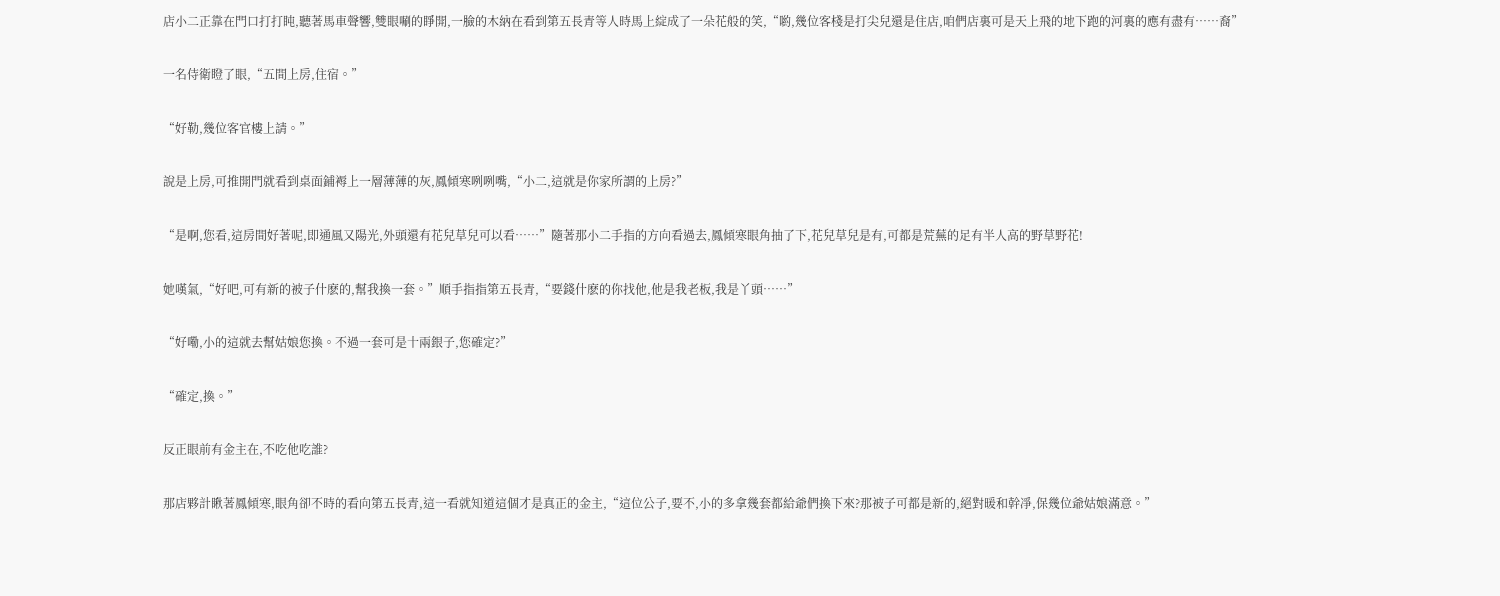店小二正靠在門口打打盹,聽著馬車聲響,雙眼唰的睜開,一臉的木納在看到第五長青等人時馬上綻成了一朵花般的笑,“喲,幾位客棧是打尖兒還是住店,咱們店裏可是天上飛的地下跑的河裏的應有盡有……裔”

一名侍衛瞪了眼,“五間上房,住宿。”

“好勒,幾位客官樓上請。”

說是上房,可推開門就看到桌面鋪褥上一層薄薄的灰,鳳傾寒咧咧嘴,“小二,這就是你家所謂的上房?”

“是啊,您看,這房間好著呢,即通風又陽光,外頭還有花兒草兒可以看……”隨著那小二手指的方向看過去,鳳傾寒眼角抽了下,花兒草兒是有,可都是荒蕪的足有半人高的野草野花!

她嘆氣,“好吧,可有新的被子什麽的,幫我換一套。”順手指指第五長青,“要錢什麽的你找他,他是我老板,我是丫頭……”

“好嘞,小的這就去幫姑娘您換。不過一套可是十兩銀子,您確定?”

“確定,換。”

反正眼前有金主在,不吃他吃誰?

那店夥計瞅著鳳傾寒,眼角卻不時的看向第五長青,這一看就知道這個才是真正的金主,“這位公子,要不,小的多拿幾套都給爺們換下來?那被子可都是新的,絕對暖和幹凈,保幾位爺姑娘滿意。”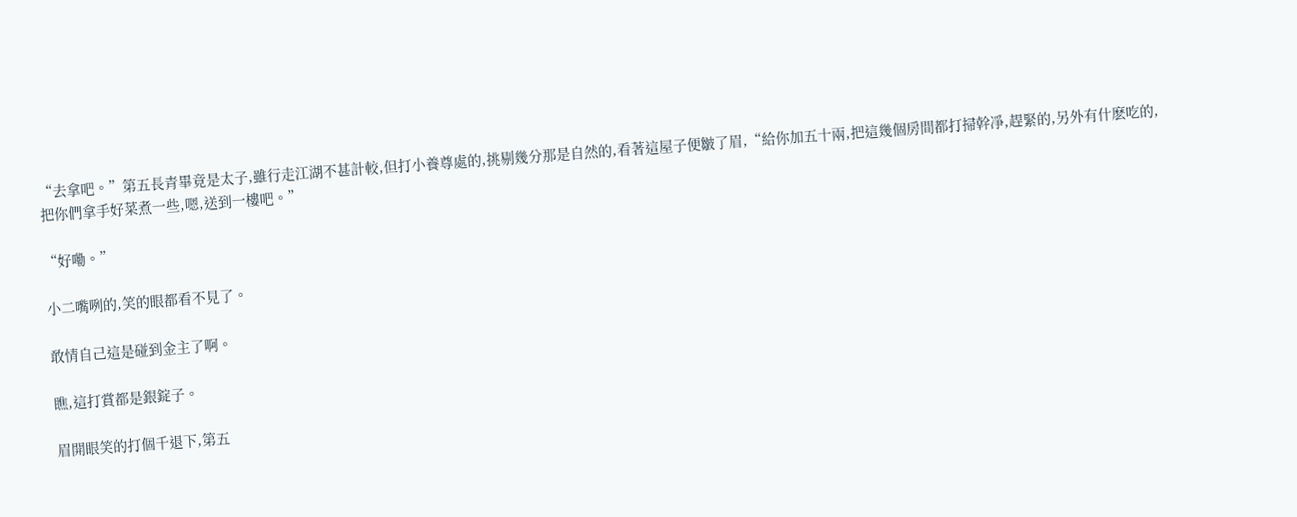“去拿吧。”第五長青畢竟是太子,雖行走江湖不甚計較,但打小養尊處的,挑剔幾分那是自然的,看著這屋子便皺了眉,“給你加五十兩,把這幾個房間都打掃幹凈,趕緊的,另外有什麽吃的,把你們拿手好菜煮一些,嗯,送到一樓吧。”

“好嘞。”

小二嘴咧的,笑的眼都看不見了。

敢情自己這是碰到金主了啊。

瞧,這打賞都是銀錠子。

眉開眼笑的打個千退下,第五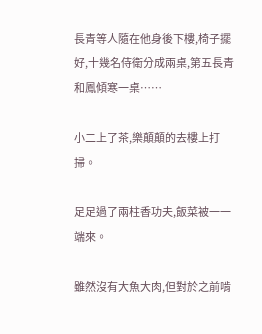長青等人隨在他身後下樓,椅子擺好,十幾名侍衛分成兩桌,第五長青和鳳傾寒一桌……

小二上了茶,樂顛顛的去樓上打掃。

足足過了兩柱香功夫,飯菜被一一端來。

雖然沒有大魚大肉,但對於之前啃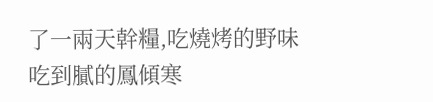了一兩天幹糧,吃燒烤的野味吃到膩的鳳傾寒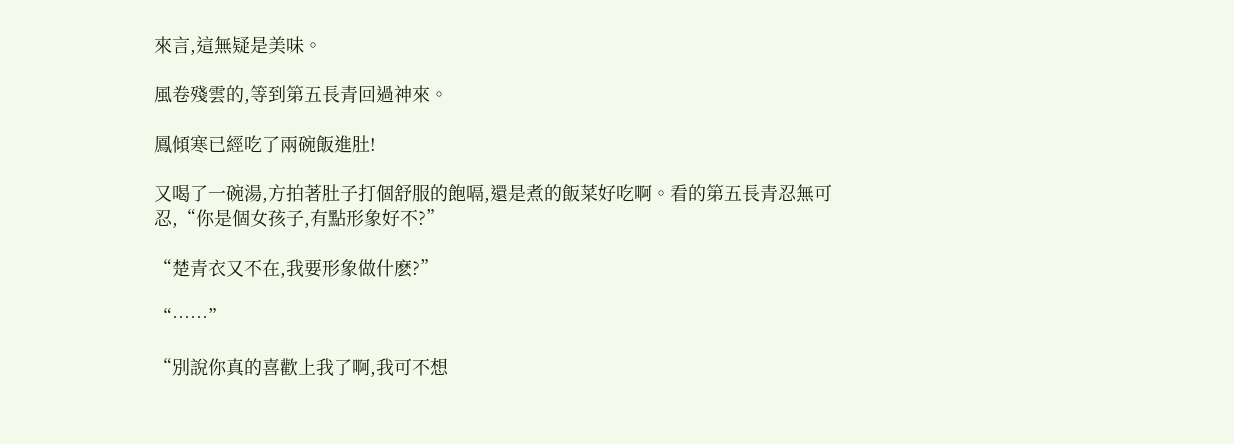來言,這無疑是美味。

風卷殘雲的,等到第五長青回過神來。

鳳傾寒已經吃了兩碗飯進肚!

又喝了一碗湯,方拍著肚子打個舒服的飽嗝,還是煮的飯菜好吃啊。看的第五長青忍無可忍,“你是個女孩子,有點形象好不?”

“楚青衣又不在,我要形象做什麽?”

“……”

“別說你真的喜歡上我了啊,我可不想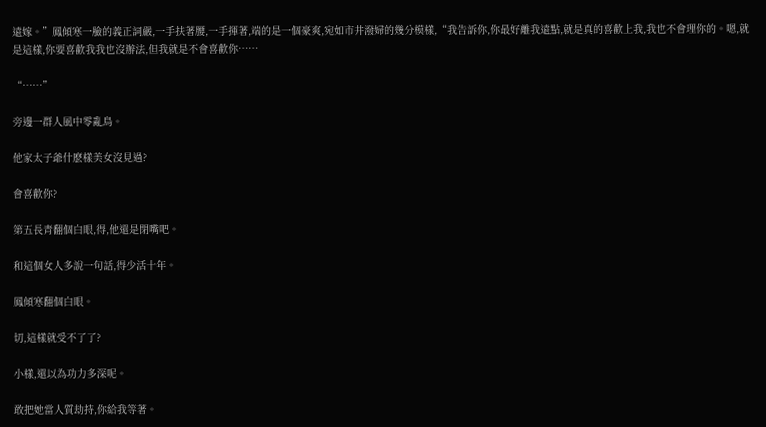遠嫁。”鳳傾寒一臉的義正詞嚴,一手扶著腰,一手揮著,端的是一個豪爽,宛如市井潑婦的幾分模樣,“我告訴你,你最好離我遠點,就是真的喜歡上我,我也不會理你的。嗯,就是這樣,你要喜歡我我也沒辦法,但我就是不會喜歡你……

“……”

旁邊一群人風中零亂鳥。

他家太子爺什麽樣美女沒見過?

會喜歡你?

第五長青翻個白眼,得,他還是閉嘴吧。

和這個女人多說一句話,得少活十年。

鳳傾寒翻個白眼。

切,這樣就受不了了?

小樣,還以為功力多深呢。

敢把她當人質劫持,你給我等著。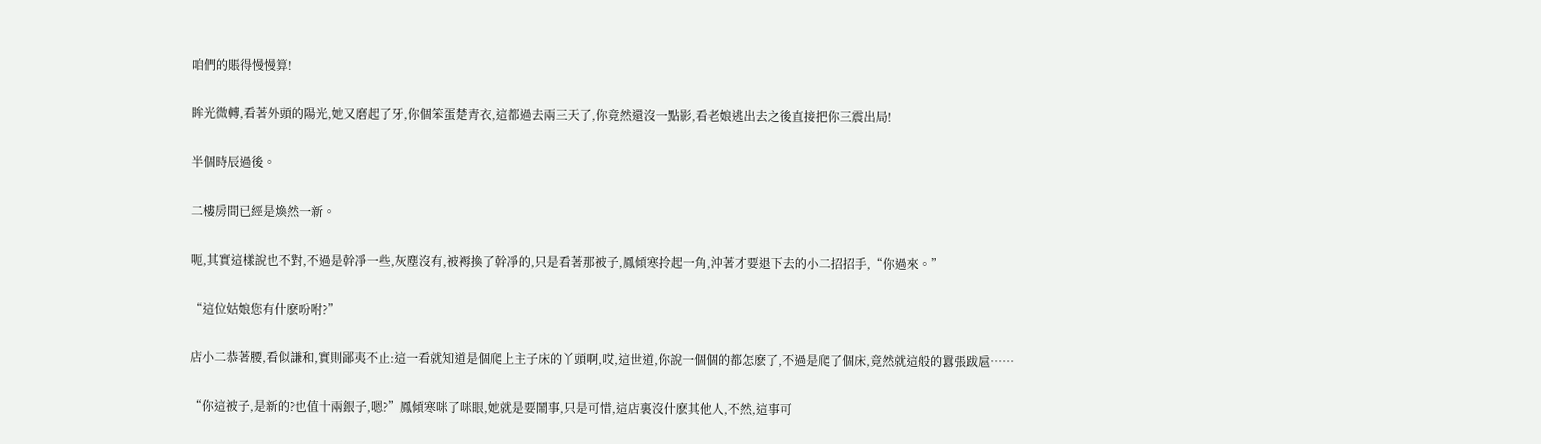咱們的賬得慢慢算!

眸光微轉,看著外頭的陽光,她又磨起了牙,你個笨蛋楚青衣,這都過去兩三天了,你竟然還沒一點影,看老娘逃出去之後直接把你三震出局!

半個時辰過後。

二樓房間已經是煥然一新。

呃,其實這樣說也不對,不過是幹凈一些,灰塵沒有,被褥換了幹凈的,只是看著那被子,鳳傾寒拎起一角,沖著才要退下去的小二招招手,“你過來。”

“這位姑娘您有什麽吩咐?”

店小二恭著腰,看似謙和,實則鄙夷不止:這一看就知道是個爬上主子床的丫頭啊,哎,這世道,你說一個個的都怎麽了,不過是爬了個床,竟然就這般的囂張跋扈……

“你這被子,是新的?也值十兩銀子,嗯?”鳳傾寒咪了咪眼,她就是要鬧事,只是可惜,這店裏沒什麽其他人,不然,這事可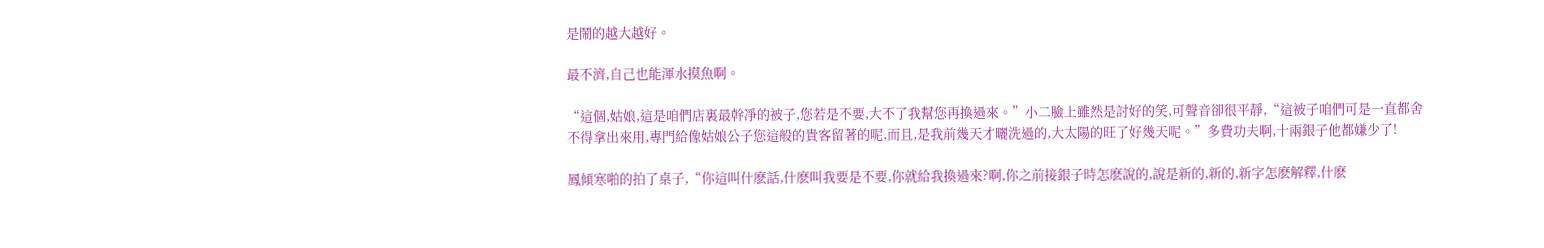是鬧的越大越好。

最不濟,自己也能渾水摸魚啊。

“這個,姑娘,這是咱們店裏最幹凈的被子,您若是不要,大不了我幫您再換過來。”小二臉上雖然是討好的笑,可聲音卻很平靜,“這被子咱們可是一直都舍不得拿出來用,專門給像姑娘公子您這般的貴客留著的呢,而且,是我前幾天才曬洗過的,大太陽的旺了好幾天呢。”多費功夫啊,十兩銀子他都嫌少了!

鳳傾寒啪的拍了桌子,“你這叫什麽話,什麽叫我要是不要,你就給我換過來?啊,你之前接銀子時怎麽說的,說是新的,新的,新字怎麽解釋,什麽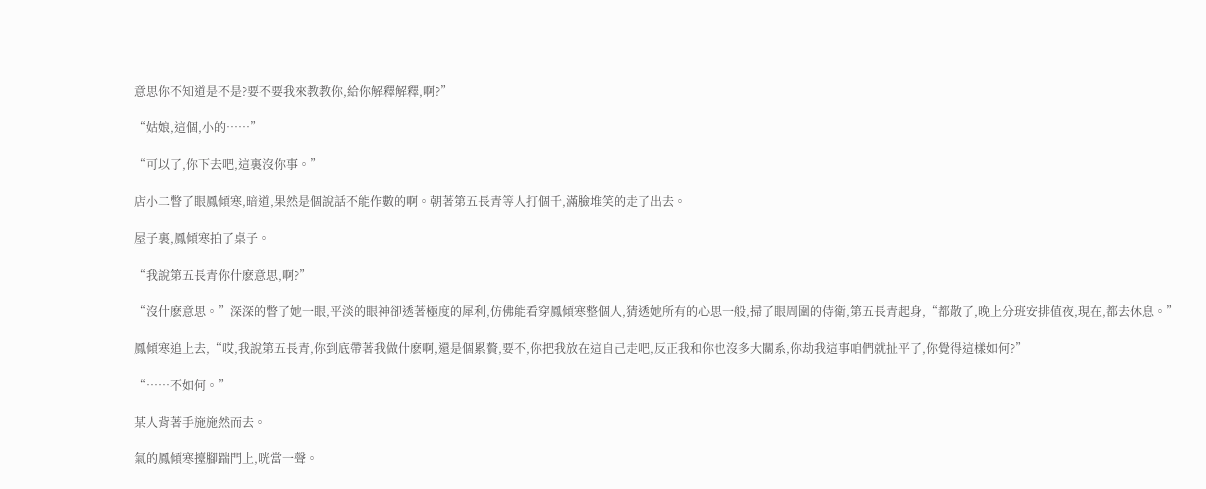意思你不知道是不是?要不要我來教教你,給你解釋解釋,啊?”

“姑娘,這個,小的……”

“可以了,你下去吧,這裏沒你事。”

店小二瞥了眼鳳傾寒,暗道,果然是個說話不能作數的啊。朝著第五長青等人打個千,滿臉堆笑的走了出去。

屋子裏,鳳傾寒拍了桌子。

“我說第五長青你什麽意思,啊?”

“沒什麽意思。”深深的瞥了她一眼,平淡的眼神卻透著極度的犀利,仿佛能看穿鳳傾寒整個人,猜透她所有的心思一般,掃了眼周圍的侍衛,第五長青起身,“都散了,晚上分班安排值夜,現在,都去休息。”

鳳傾寒追上去,“哎,我說第五長青,你到底帶著我做什麽啊,還是個累贅,要不,你把我放在這自己走吧,反正我和你也沒多大關系,你劫我這事咱們就扯平了,你覺得這樣如何?”

“……不如何。”

某人背著手施施然而去。

氣的鳳傾寒擡腳踹門上,咣當一聲。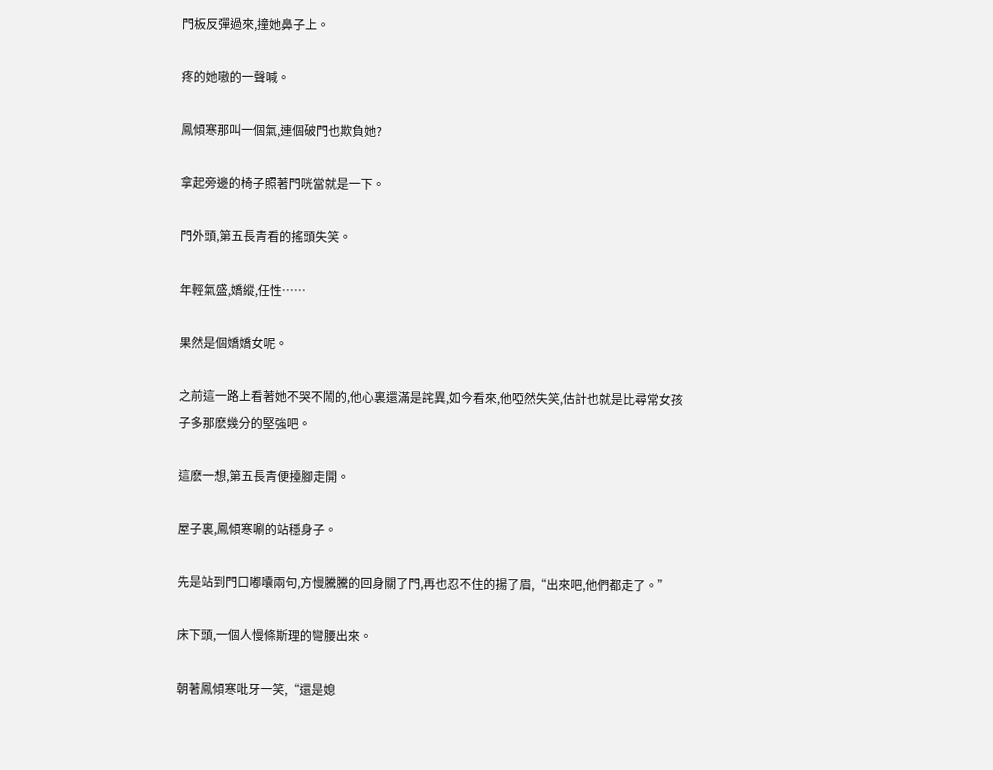門板反彈過來,撞她鼻子上。

疼的她嗷的一聲喊。

鳳傾寒那叫一個氣,連個破門也欺負她?

拿起旁邊的椅子照著門咣當就是一下。

門外頭,第五長青看的搖頭失笑。

年輕氣盛,嬌縱,任性……

果然是個嬌嬌女呢。

之前這一路上看著她不哭不鬧的,他心裏還滿是詫異,如今看來,他啞然失笑,估計也就是比尋常女孩子多那麽幾分的堅強吧。

這麽一想,第五長青便擡腳走開。

屋子裏,鳳傾寒唰的站穩身子。

先是站到門口嘟囔兩句,方慢騰騰的回身關了門,再也忍不住的揚了眉,“出來吧,他們都走了。”

床下頭,一個人慢條斯理的彎腰出來。

朝著鳳傾寒吡牙一笑,“還是媳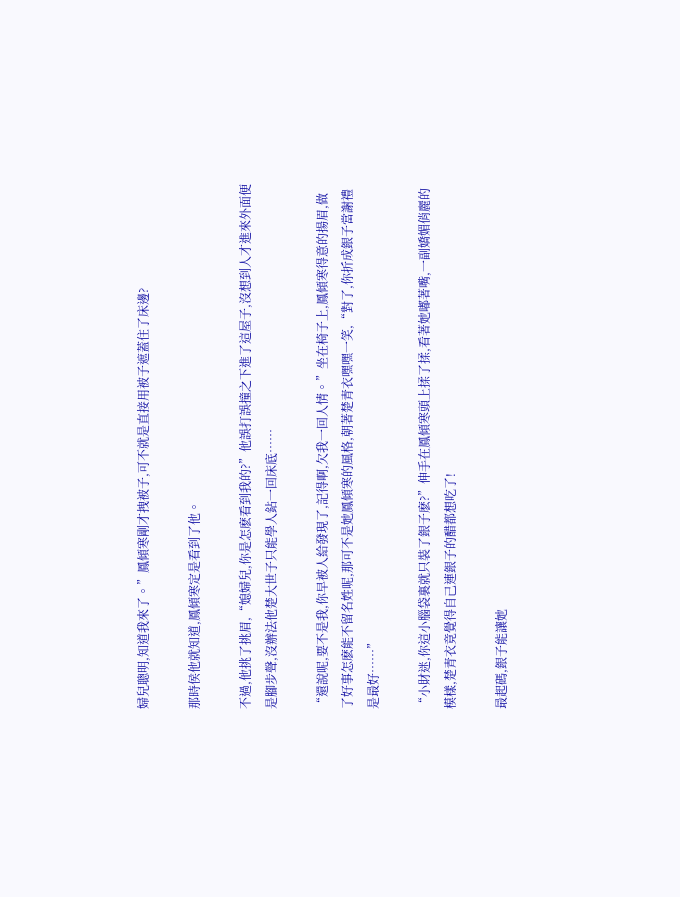婦兒聰明,知道我來了。”鳳傾寒剛才拽被子,可不就是直接用被子遮蓋住了床邊?

那時侯他就知道,鳳傾寒定是看到了他。

不過,他挑了挑眉,“媳婦兒,你是怎麽看到我的?”他誤打誤撞之下進了這屋子,沒想到人才進來外面便是腳步聲,沒辦法他楚大世子只能學人鉆一回床底……

“還說呢,要不是我,你早被人給發現了,記得啊,欠我一回人情。”坐在椅子上,鳳傾寒得意的揚眉,做了好事怎麽能不留名姓呢,那可不是她鳳傾寒的風格,朝著楚青衣嘿嘿一笑,“對了,你折成銀子當謝禮是最好……”

“小財迷,你這小腦袋裏就只裝了銀子麽?”伸手在鳳傾寒頭上揉了揉,看著她嘟著嘴,一副嬌媚俏麗的模樣,楚青衣竟覺得自己連銀子的醋都想吃了!

最起碼,銀子能讓她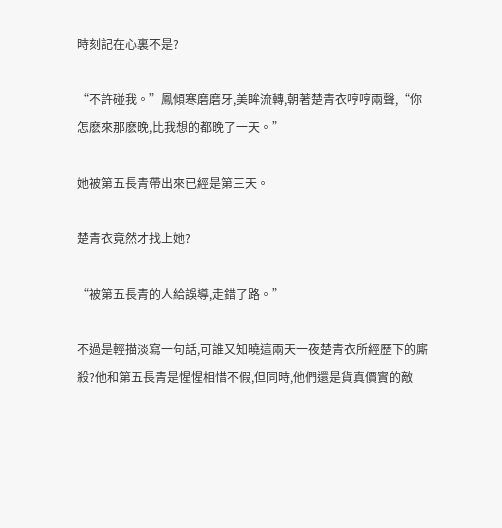時刻記在心裏不是?

“不許碰我。”鳳傾寒磨磨牙,美眸流轉,朝著楚青衣哼哼兩聲,“你怎麽來那麽晚,比我想的都晚了一天。”

她被第五長青帶出來已經是第三天。

楚青衣竟然才找上她?

“被第五長青的人給誤導,走錯了路。”

不過是輕描淡寫一句話,可誰又知曉這兩天一夜楚青衣所經歷下的廝殺?他和第五長青是惺惺相惜不假,但同時,他們還是貨真價實的敵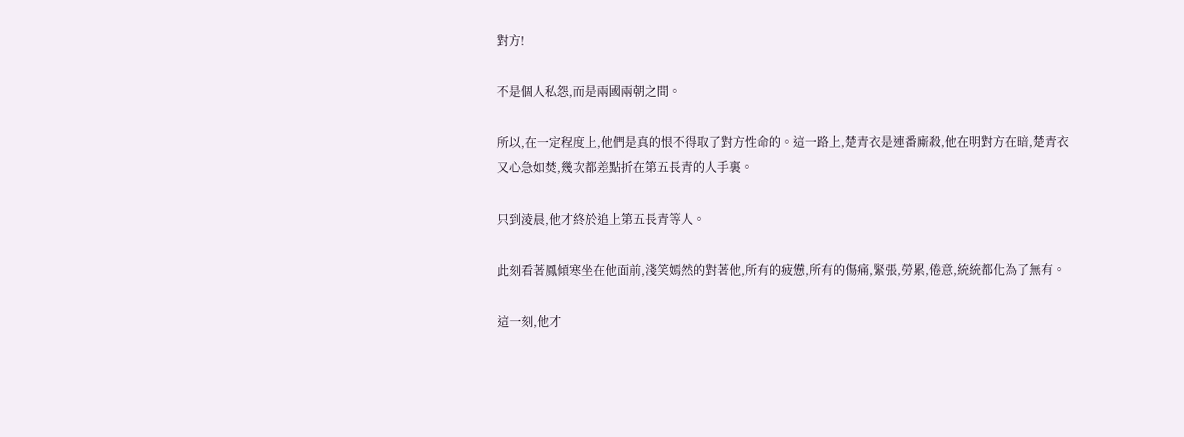對方!

不是個人私怨,而是兩國兩朝之間。

所以,在一定程度上,他們是真的恨不得取了對方性命的。這一路上,楚青衣是連番廝殺,他在明對方在暗,楚青衣又心急如焚,幾次都差點折在第五長青的人手裏。

只到淩晨,他才終於追上第五長青等人。

此刻看著鳳傾寒坐在他面前,淺笑嫣然的對著他,所有的疲憊,所有的傷痛,緊張,勞累,倦意,統統都化為了無有。

這一刻,他才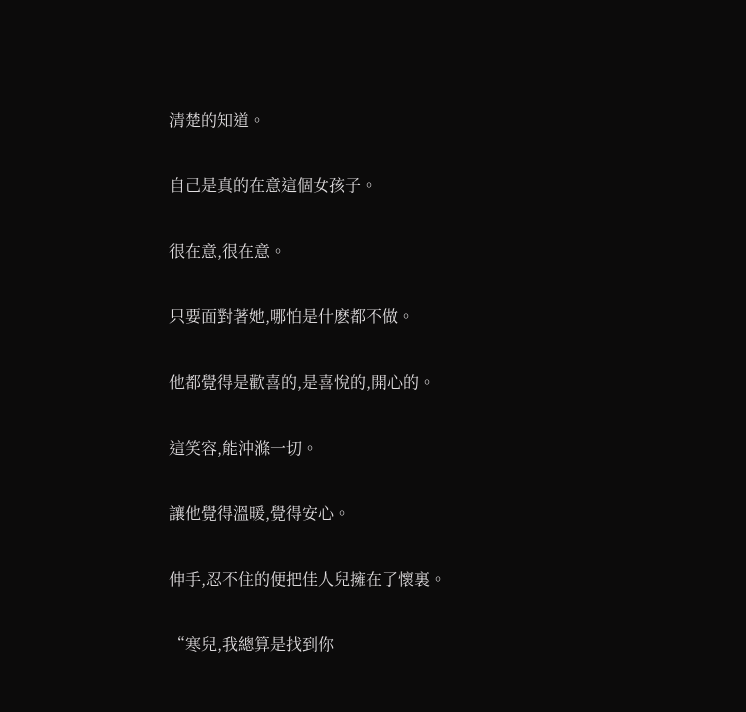清楚的知道。

自己是真的在意這個女孩子。

很在意,很在意。

只要面對著她,哪怕是什麽都不做。

他都覺得是歡喜的,是喜悅的,開心的。

這笑容,能沖滌一切。

讓他覺得溫暖,覺得安心。

伸手,忍不住的便把佳人兒擁在了懷裏。

“寒兒,我總算是找到你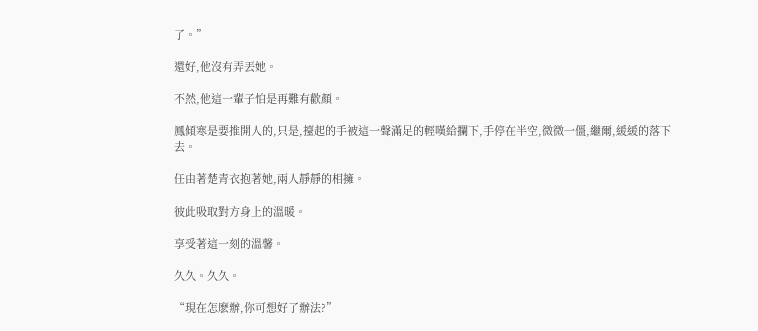了。”

還好,他沒有弄丟她。

不然,他這一輩子怕是再難有歡顏。

鳳傾寒是要推開人的,只是,擡起的手被這一聲滿足的輕嘆給攔下,手停在半空,微微一僵,繼爾,緩緩的落下去。

任由著楚青衣抱著她,兩人靜靜的相擁。

彼此吸取對方身上的溫暖。

享受著這一刻的溫馨。

久久。久久。

“現在怎麽辦,你可想好了辦法?”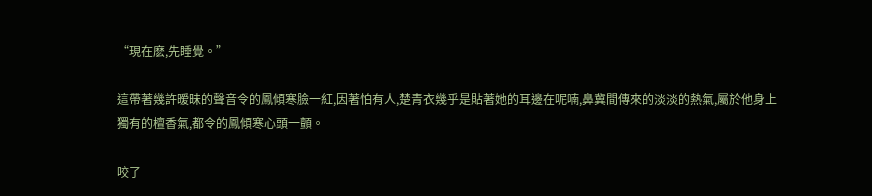“現在麽,先睡覺。”

這帶著幾許暧昧的聲音令的鳳傾寒臉一紅,因著怕有人,楚青衣幾乎是貼著她的耳邊在呢喃,鼻冀間傳來的淡淡的熱氣,屬於他身上獨有的檀香氣,都令的鳳傾寒心頭一顫。

咬了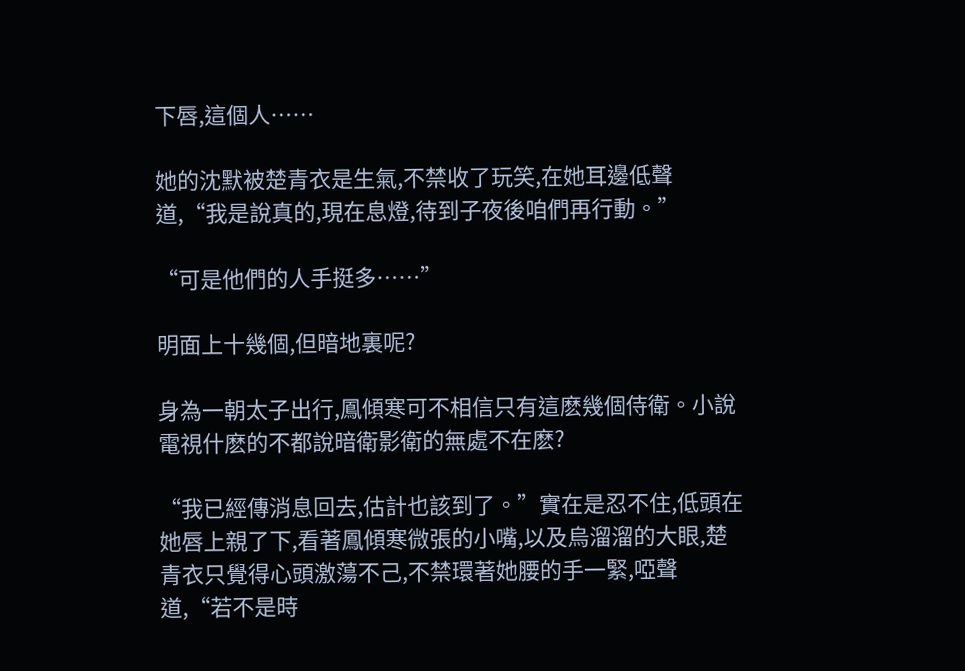下唇,這個人……

她的沈默被楚青衣是生氣,不禁收了玩笑,在她耳邊低聲道,“我是說真的,現在息燈,待到子夜後咱們再行動。”

“可是他們的人手挺多……”

明面上十幾個,但暗地裏呢?

身為一朝太子出行,鳳傾寒可不相信只有這麽幾個侍衛。小說電視什麽的不都說暗衛影衛的無處不在麽?

“我已經傳消息回去,估計也該到了。”實在是忍不住,低頭在她唇上親了下,看著鳳傾寒微張的小嘴,以及烏溜溜的大眼,楚青衣只覺得心頭激蕩不己,不禁環著她腰的手一緊,啞聲道,“若不是時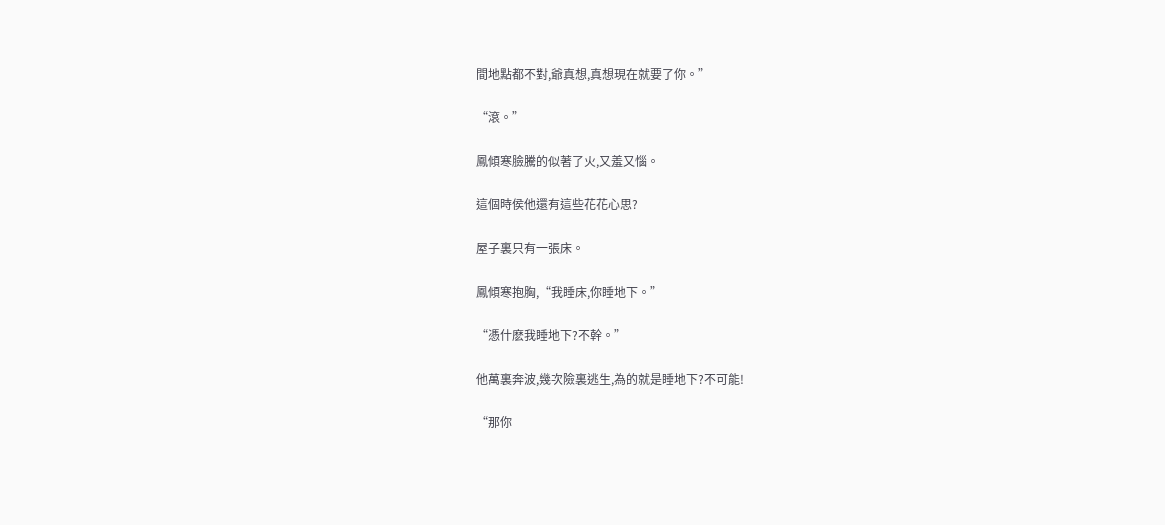間地點都不對,爺真想,真想現在就要了你。”

“滾。”

鳳傾寒臉騰的似著了火,又羞又惱。

這個時侯他還有這些花花心思?

屋子裏只有一張床。

鳳傾寒抱胸,“我睡床,你睡地下。”

“憑什麽我睡地下?不幹。”

他萬裏奔波,幾次險裏逃生,為的就是睡地下?不可能!

“那你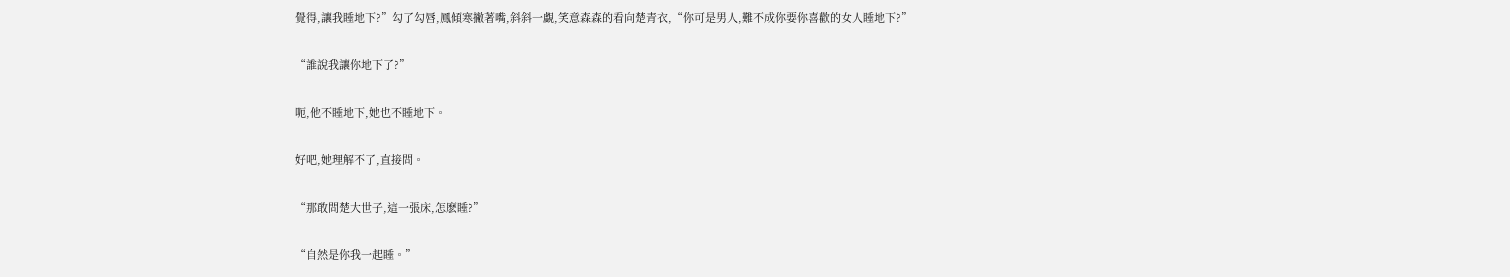覺得,讓我睡地下?”勾了勾唇,鳳傾寒撇著嘴,斜斜一覷,笑意森森的看向楚青衣,“你可是男人,難不成你要你喜歡的女人睡地下?”

“誰說我讓你地下了?”

呃,他不睡地下,她也不睡地下。

好吧,她理解不了,直接問。

“那敢問楚大世子,這一張床,怎麽睡?”

“自然是你我一起睡。”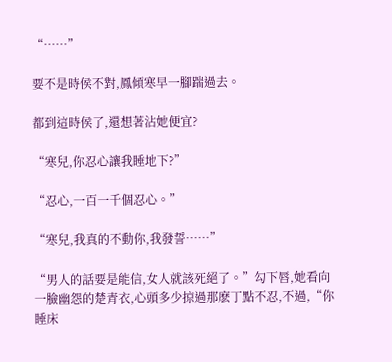“……”

要不是時侯不對,鳳傾寒早一腳踹過去。

都到這時侯了,還想著沾她便宜?

“寒兒,你忍心讓我睡地下?”

“忍心,一百一千個忍心。”

“寒兒,我真的不動你,我發誓……”

“男人的話要是能信,女人就該死絕了。”勾下唇,她看向一臉幽怨的楚青衣,心頭多少掠過那麽丁點不忍,不過,“你睡床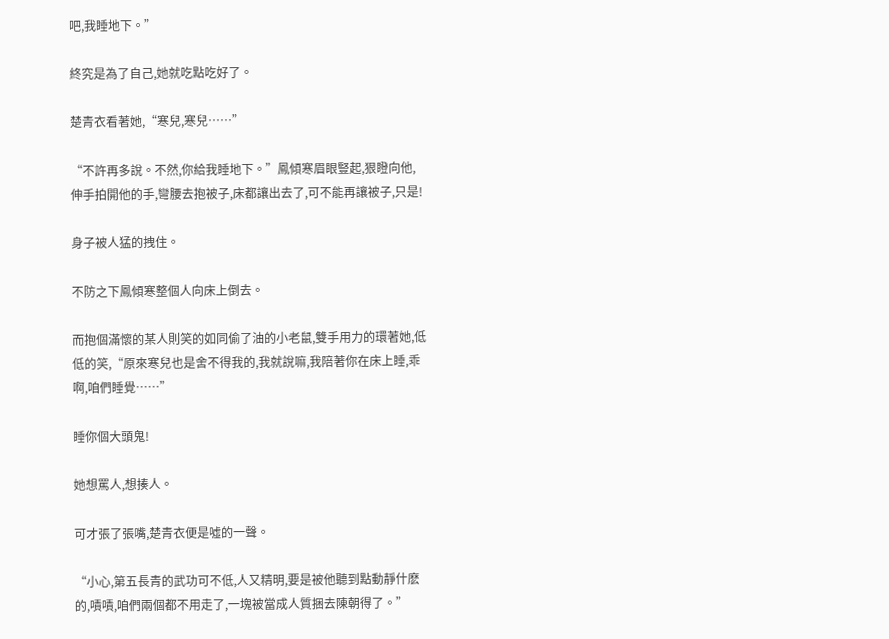吧,我睡地下。”

終究是為了自己,她就吃點吃好了。

楚青衣看著她,“寒兒,寒兒……”

“不許再多說。不然,你給我睡地下。”鳳傾寒眉眼豎起,狠瞪向他,伸手拍開他的手,彎腰去抱被子,床都讓出去了,可不能再讓被子,只是!

身子被人猛的拽住。

不防之下鳳傾寒整個人向床上倒去。

而抱個滿懷的某人則笑的如同偷了油的小老鼠,雙手用力的環著她,低低的笑,“原來寒兒也是舍不得我的,我就說嘛,我陪著你在床上睡,乖啊,咱們睡覺……”

睡你個大頭鬼!

她想罵人,想揍人。

可才張了張嘴,楚青衣便是噓的一聲。

“小心,第五長青的武功可不低,人又精明,要是被他聽到點動靜什麽的,嘖嘖,咱們兩個都不用走了,一塊被當成人質捆去陳朝得了。”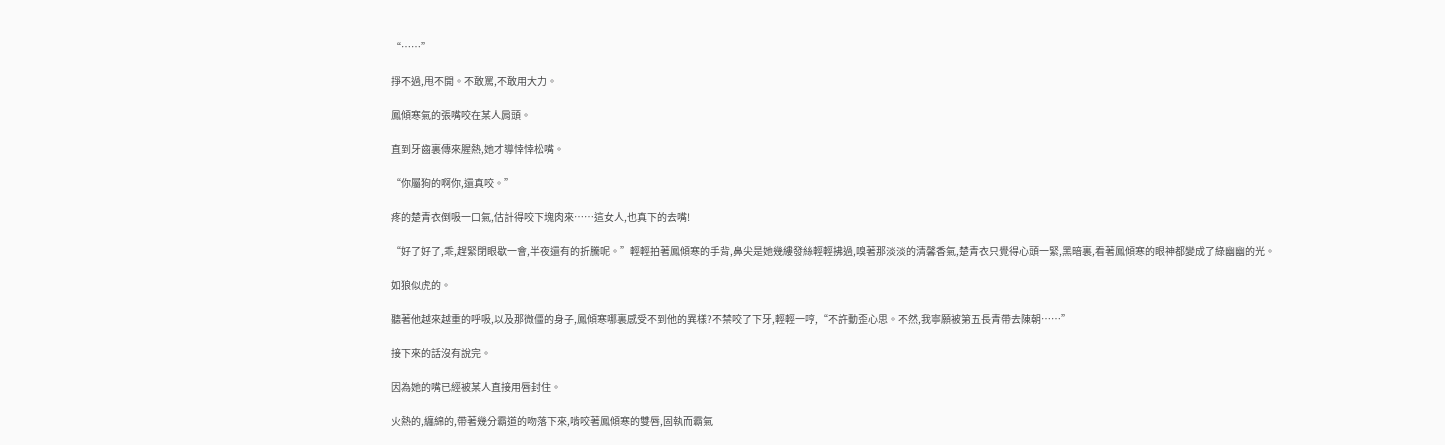“……”

掙不過,甩不開。不敢罵,不敢用大力。

鳳傾寒氣的張嘴咬在某人肩頭。

直到牙齒裏傳來腥熱,她才導悻悻松嘴。

“你屬狗的啊你,還真咬。”

疼的楚青衣倒吸一口氣,估計得咬下塊肉來……這女人,也真下的去嘴!

“好了好了,乖,趕緊閉眼歇一會,半夜還有的折騰呢。”輕輕拍著鳳傾寒的手背,鼻尖是她幾縷發絲輕輕拂過,嗅著那淡淡的清馨香氣,楚青衣只覺得心頭一緊,黑暗裏,看著鳳傾寒的眼神都變成了綠幽幽的光。

如狼似虎的。

聽著他越來越重的呼吸,以及那微僵的身子,鳳傾寒哪裏感受不到他的異樣?不禁咬了下牙,輕輕一哼,“不許動歪心思。不然,我寧願被第五長青帶去陳朝……”

接下來的話沒有說完。

因為她的嘴已經被某人直接用唇封住。

火熱的,纏綿的,帶著幾分霸道的吻落下來,啃咬著鳳傾寒的雙唇,固執而霸氣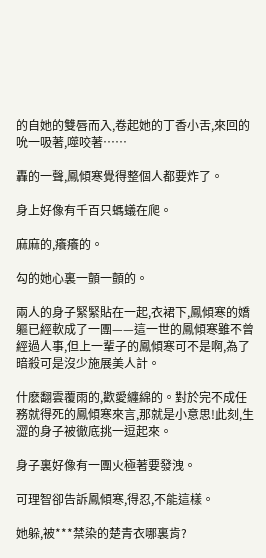的自她的雙唇而入,卷起她的丁香小舌,來回的吮一吸著,噬咬著……

轟的一聲,鳳傾寒覺得整個人都要炸了。

身上好像有千百只螞蟻在爬。

麻麻的,癢癢的。

勾的她心裏一顫一顫的。

兩人的身子緊緊貼在一起,衣裙下,鳳傾寒的嬌軀已經軟成了一團——這一世的鳳傾寒雖不曾經過人事,但上一輩子的鳳傾寒可不是啊,為了暗殺可是沒少施展美人計。

什麽翻雲覆雨的,歡愛纏綿的。對於完不成任務就得死的鳳傾寒來言,那就是小意思!此刻,生澀的身子被徹底挑一逗起來。

身子裏好像有一團火極著要發洩。

可理智卻告訴鳳傾寒,得忍,不能這樣。

她躲,被***禁染的楚青衣哪裏肯?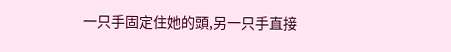一只手固定住她的頭,另一只手直接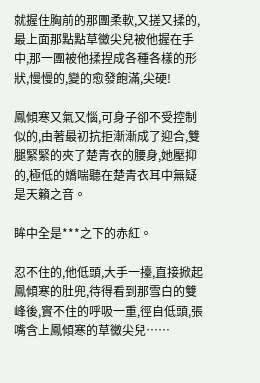就握住胸前的那團柔軟,又搓又揉的,最上面那點點草黴尖兒被他握在手中,那一團被他揉捏成各種各樣的形狀,慢慢的,變的愈發飽滿,尖硬!

鳳傾寒又氣又惱,可身子卻不受控制似的,由著最初抗拒漸漸成了迎合,雙腿緊緊的夾了楚青衣的腰身,她壓抑的,極低的嬌喘聽在楚青衣耳中無疑是天籟之音。

眸中全是***之下的赤紅。

忍不住的,他低頭,大手一擡,直接掀起鳳傾寒的肚兜,待得看到那雪白的雙峰後,實不住的呼吸一重,徑自低頭,張嘴含上鳳傾寒的草黴尖兒……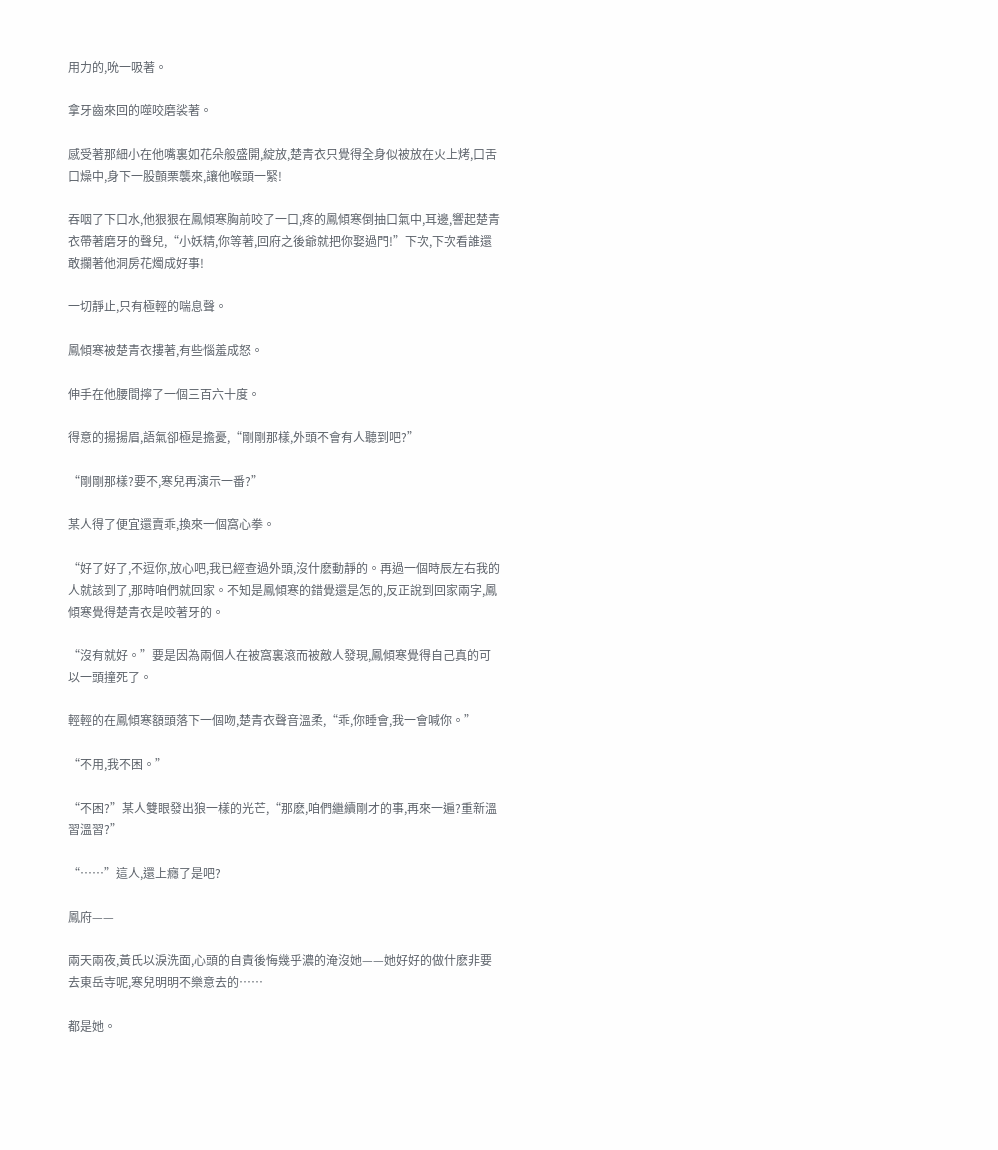用力的,吮一吸著。

拿牙齒來回的噬咬磨裟著。

感受著那細小在他嘴裏如花朵般盛開,綻放,楚青衣只覺得全身似被放在火上烤,口舌口燥中,身下一股顫栗襲來,讓他喉頭一緊!

吞咽了下口水,他狠狠在鳳傾寒胸前咬了一口,疼的鳳傾寒倒抽口氣中,耳邊,響起楚青衣帶著磨牙的聲兒,“小妖精,你等著,回府之後爺就把你娶過門!”下次,下次看誰還敢攔著他洞房花燭成好事!

一切靜止,只有極輕的喘息聲。

鳳傾寒被楚青衣摟著,有些惱羞成怒。

伸手在他腰間擰了一個三百六十度。

得意的揚揚眉,語氣卻極是擔憂,“剛剛那樣,外頭不會有人聽到吧?”

“剛剛那樣?要不,寒兒再演示一番?”

某人得了便宜還賣乖,換來一個窩心拳。

“好了好了,不逗你,放心吧,我已經查過外頭,沒什麽動靜的。再過一個時辰左右我的人就該到了,那時咱們就回家。不知是鳳傾寒的錯覺還是怎的,反正說到回家兩字,鳳傾寒覺得楚青衣是咬著牙的。

“沒有就好。”要是因為兩個人在被窩裏滾而被敵人發現,鳳傾寒覺得自己真的可以一頭撞死了。

輕輕的在鳳傾寒額頭落下一個吻,楚青衣聲音溫柔,“乖,你睡會,我一會喊你。”

“不用,我不困。”

“不困?”某人雙眼發出狼一樣的光芒,“那麽,咱們繼續剛才的事,再來一遍?重新溫習溫習?”

“……”這人,還上癮了是吧?

鳳府——

兩天兩夜,黃氏以淚洗面,心頭的自責後悔幾乎濃的淹沒她——她好好的做什麽非要去東岳寺呢,寒兒明明不樂意去的……

都是她。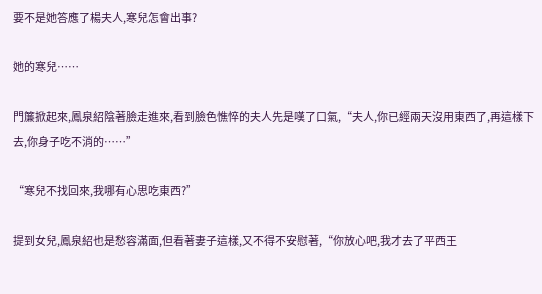要不是她答應了楊夫人,寒兒怎會出事?

她的寒兒……

門簾掀起來,鳳泉紹陰著臉走進來,看到臉色憔悴的夫人先是嘆了口氣,“夫人,你已經兩天沒用東西了,再這樣下去,你身子吃不消的……”

“寒兒不找回來,我哪有心思吃東西?”

提到女兒,鳳泉紹也是愁容滿面,但看著妻子這樣,又不得不安慰著,“你放心吧,我才去了平西王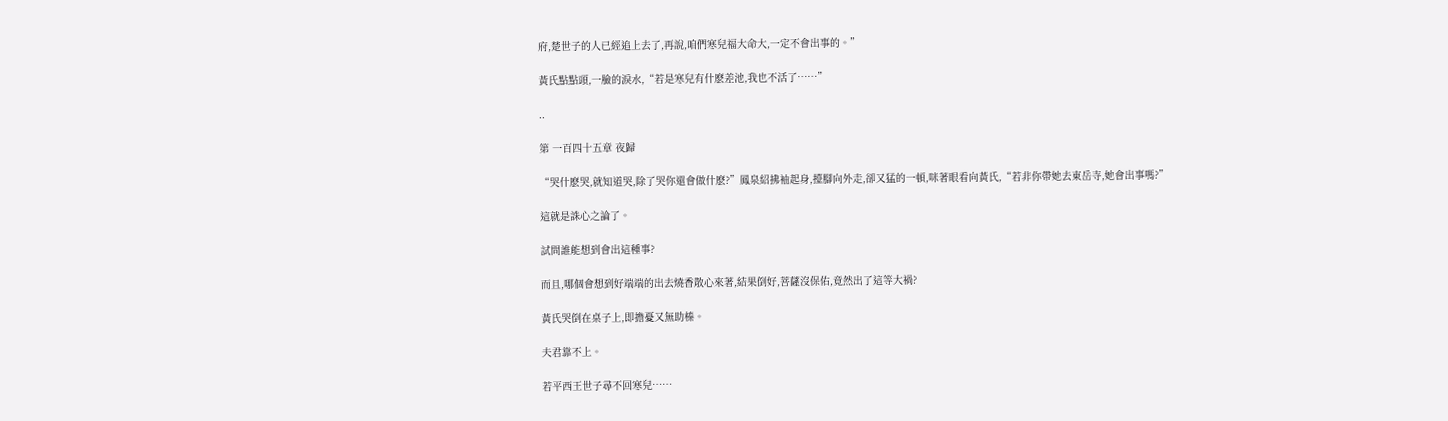府,楚世子的人已經追上去了,再說,咱們寒兒福大命大,一定不會出事的。”

黃氏點點頭,一臉的淚水,“若是寒兒有什麽差池,我也不活了……”

..

第 一百四十五章 夜歸

“哭什麽哭,就知道哭,除了哭你還會做什麽?”鳳泉紹拂袖起身,擡腳向外走,卻又猛的一頓,咪著眼看向黃氏,“若非你帶她去東岳寺,她會出事嗎?”

這就是誅心之論了。

試問誰能想到會出這種事?

而且,哪個會想到好端端的出去燒香散心來著,結果倒好,菩薩沒保佑,竟然出了這等大禍?

黃氏哭倒在桌子上,即擔憂又無助榛。

夫君靠不上。

若平西王世子尋不回寒兒……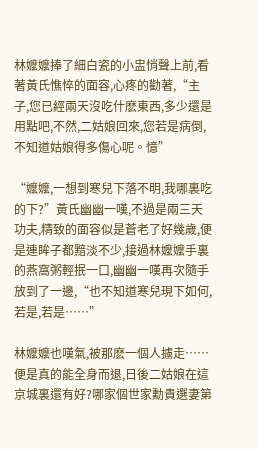林嬤嬤捧了細白瓷的小盅悄聲上前,看著黃氏憔悴的面容,心疼的勸著,“主子,您已經兩天沒吃什麽東西,多少還是用點吧,不然,二姑娘回來,您若是病倒,不知道姑娘得多傷心呢。憶”

“嬤嬤,一想到寒兒下落不明,我哪裏吃的下?”黃氏幽幽一嘆,不過是兩三天功夫,精致的面容似是蒼老了好幾歲,便是連眸子都黯淡不少,接過林嬤嬤手裏的燕窩粥輕抿一口,幽幽一嘆再次隨手放到了一邊,“也不知道寒兒現下如何,若是,若是……”

林嬤嬤也嘆氣,被那麽一個人擄走……便是真的能全身而退,日後二姑娘在這京城裏還有好?哪家個世家勳貴選妻第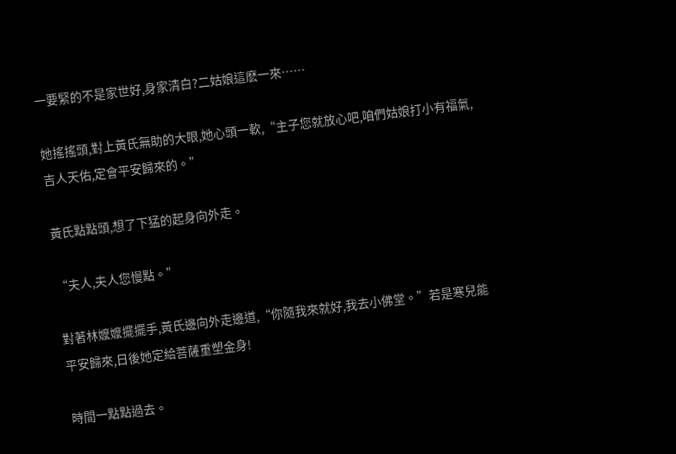一要緊的不是家世好,身家清白?二姑娘這麽一來……

她搖搖頭,對上黃氏無助的大眼,她心頭一軟,“主子您就放心吧,咱們姑娘打小有福氣,吉人天佑,定會平安歸來的。”

黃氏點點頭,想了下猛的起身向外走。

“夫人,夫人您慢點。”

對著林嬤嬤擺擺手,黃氏邊向外走邊道,“你隨我來就好,我去小佛堂。”若是寒兒能平安歸來,日後她定給菩薩重塑金身!

時間一點點過去。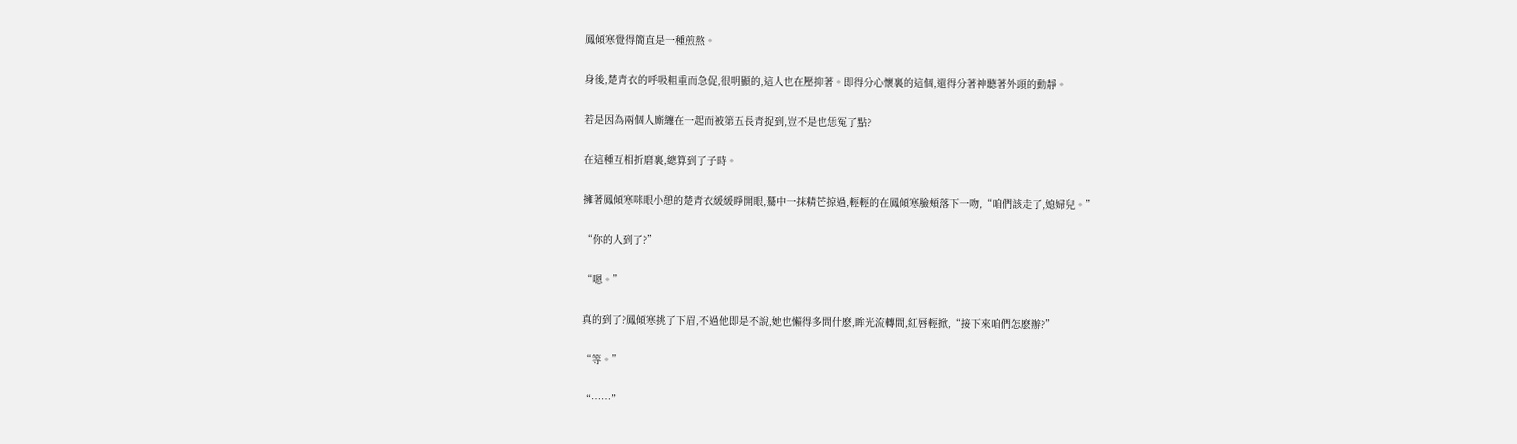鳳傾寒覺得簡直是一種煎熬。

身後,楚青衣的呼吸粗重而急促,很明顯的,這人也在壓抑著。即得分心懷裏的這個,還得分著神聽著外頭的動靜。

若是因為兩個人廝纏在一起而被第五長青捉到,豈不是也恁冤了點?

在這種互相折磨裏,總算到了子時。

擁著鳳傾寒咪眼小憩的楚青衣緩緩睜開眼,驀中一抹精芒掠過,輕輕的在鳳傾寒臉頰落下一吻,“咱們該走了,媳婦兒。”

“你的人到了?”

“嗯。”

真的到了?鳳傾寒挑了下眉,不過他即是不說,她也懶得多問什麽,眸光流轉間,紅唇輕掀,“接下來咱們怎麽辦?”

“等。”

“……”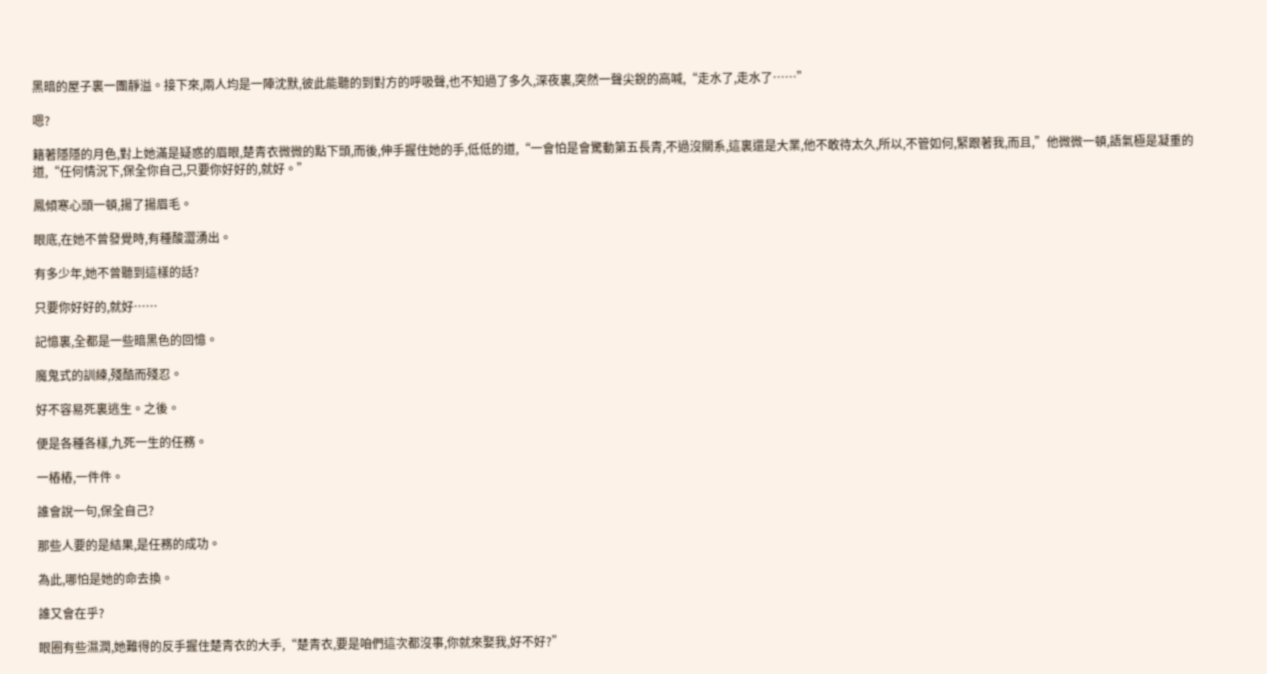黑暗的屋子裏一團靜溢。接下來,兩人均是一陣沈默,彼此能聽的到對方的呼吸聲,也不知過了多久,深夜裏,突然一聲尖銳的高喊,“走水了,走水了……”

嗯?

籍著隱隱的月色,對上她滿是疑惑的眉眼,楚青衣微微的點下頭,而後,伸手握住她的手,低低的道,“一會怕是會驚動第五長青,不過沒關系,這裏還是大業,他不敢待太久,所以,不管如何,緊跟著我,而且,”他微微一頓,語氣極是凝重的道,“任何情況下,保全你自己,只要你好好的,就好。”

鳳傾寒心頭一頓,揚了揚眉毛。

眼底,在她不曾發覺時,有種酸澀湧出。

有多少年,她不曾聽到這樣的話?

只要你好好的,就好……

記憶裏,全都是一些暗黑色的回憶。

魔鬼式的訓練,殘酷而殘忍。

好不容易死裏逃生。之後。

便是各種各樣,九死一生的任務。

一樁樁,一件件。

誰會說一句,保全自己?

那些人要的是結果,是任務的成功。

為此,哪怕是她的命去換。

誰又會在乎?

眼圈有些濕潤,她難得的反手握住楚青衣的大手,“楚青衣,要是咱們這次都沒事,你就來娶我,好不好?”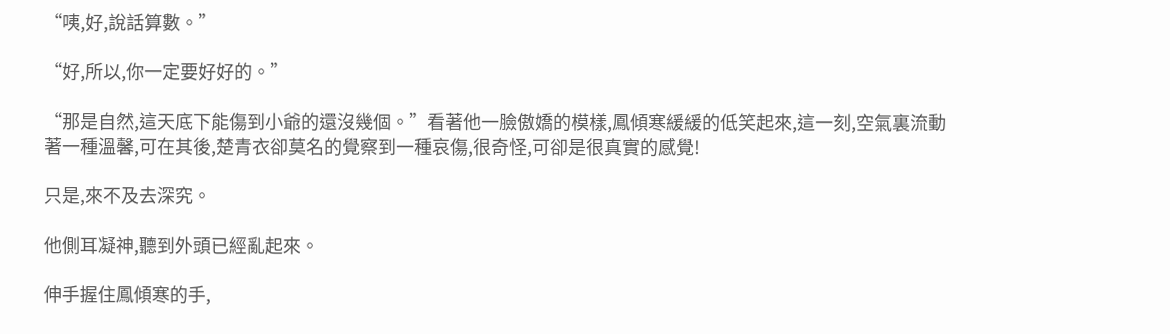“咦,好,說話算數。”

“好,所以,你一定要好好的。”

“那是自然,這天底下能傷到小爺的還沒幾個。”看著他一臉傲嬌的模樣,鳳傾寒緩緩的低笑起來,這一刻,空氣裏流動著一種溫馨,可在其後,楚青衣卻莫名的覺察到一種哀傷,很奇怪,可卻是很真實的感覺!

只是,來不及去深究。

他側耳凝神,聽到外頭已經亂起來。

伸手握住鳳傾寒的手,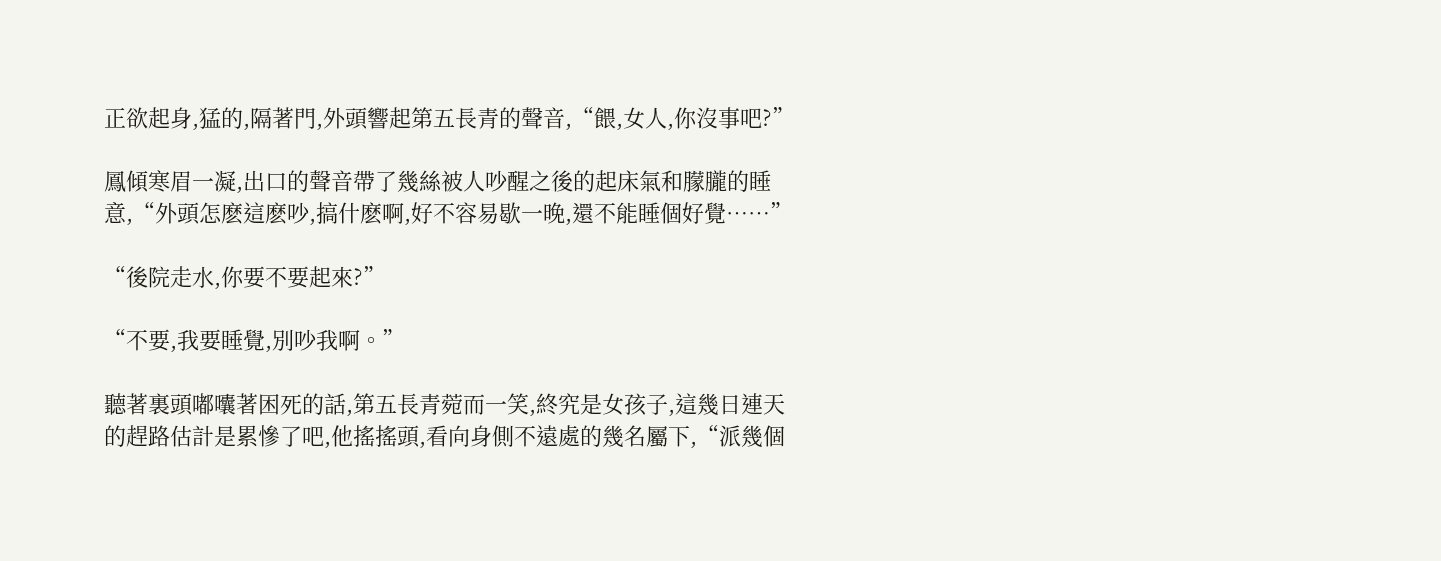正欲起身,猛的,隔著門,外頭響起第五長青的聲音,“餵,女人,你沒事吧?”

鳳傾寒眉一凝,出口的聲音帶了幾絲被人吵醒之後的起床氣和朦朧的睡意,“外頭怎麽這麽吵,搞什麽啊,好不容易歇一晚,還不能睡個好覺……”

“後院走水,你要不要起來?”

“不要,我要睡覺,別吵我啊。”

聽著裏頭嘟囔著困死的話,第五長青菀而一笑,終究是女孩子,這幾日連天的趕路估計是累慘了吧,他搖搖頭,看向身側不遠處的幾名屬下,“派幾個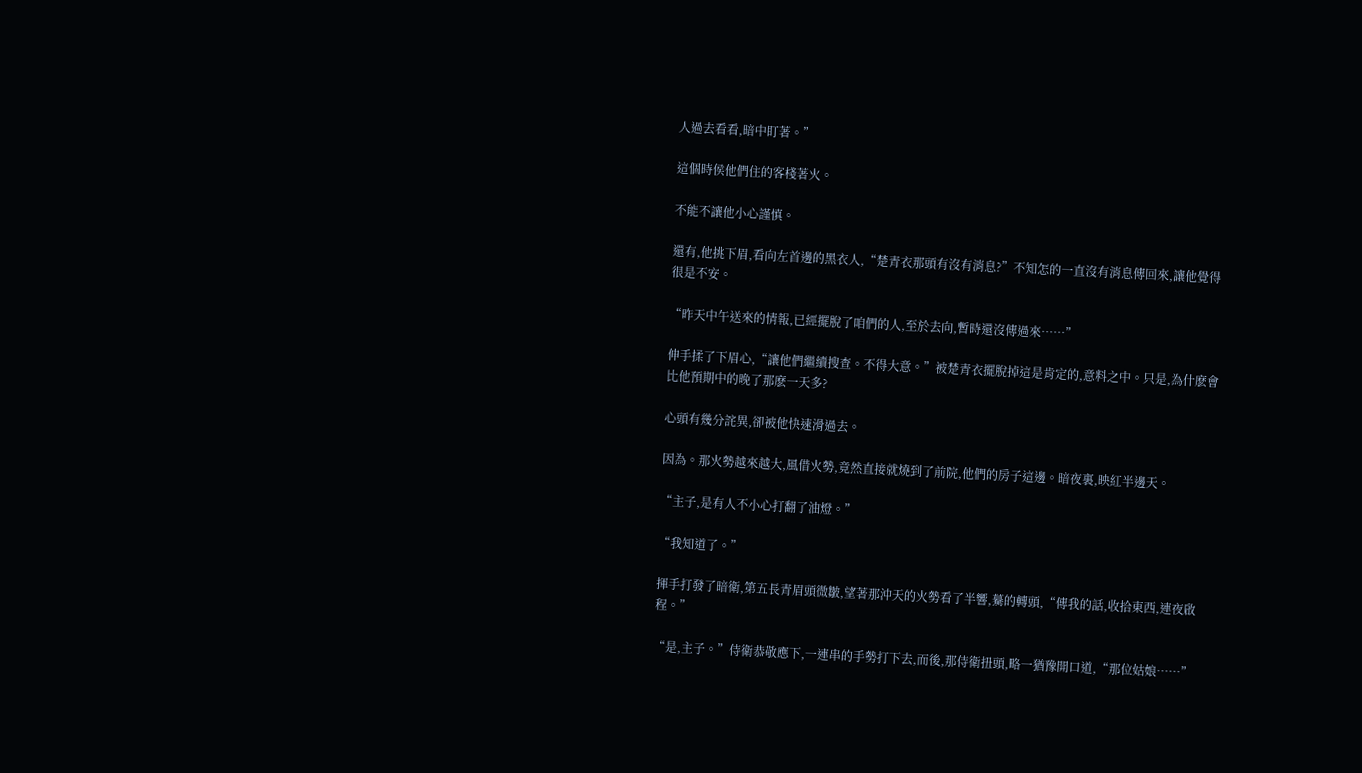人過去看看,暗中盯著。”

這個時侯他們住的客棧著火。

不能不讓他小心謹慎。

還有,他挑下眉,看向左首邊的黑衣人,“楚青衣那頭有沒有消息?”不知怎的一直沒有消息傳回來,讓他覺得很是不安。

“昨天中午送來的情報,已經擺脫了咱們的人,至於去向,暫時還沒傳過來……”

伸手揉了下眉心,“讓他們繼續搜查。不得大意。”被楚青衣擺脫掉這是肯定的,意料之中。只是,為什麽會比他預期中的晚了那麽一天多?

心頭有幾分詫異,卻被他快速滑過去。

因為。那火勢越來越大,風借火勢,竟然直接就燒到了前院,他們的房子這邊。暗夜裏,映紅半邊天。

“主子,是有人不小心打翻了油燈。”

“我知道了。”

揮手打發了暗衛,第五長青眉頭微皺,望著那沖天的火勢看了半響,驀的轉頭,“傳我的話,收拾東西,連夜啟程。”

“是,主子。”侍衛恭敬應下,一連串的手勢打下去,而後,那侍衛扭頭,略一猶豫開口道,“那位姑娘……”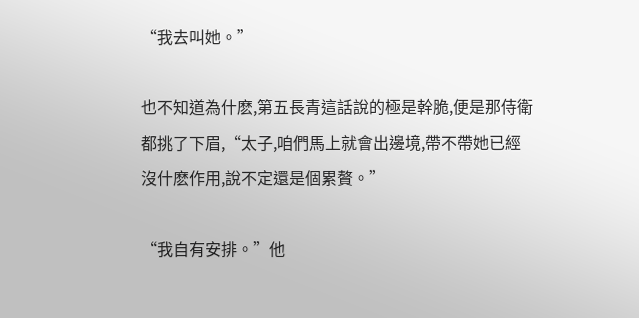“我去叫她。”

也不知道為什麽,第五長青這話說的極是幹脆,便是那侍衛都挑了下眉,“太子,咱們馬上就會出邊境,帶不帶她已經沒什麽作用,說不定還是個累贅。”

“我自有安排。”他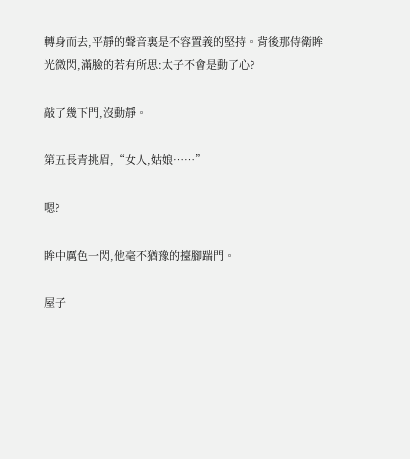轉身而去,平靜的聲音裏是不容置義的堅持。背後那侍衛眸光微閃,滿臉的若有所思:太子不會是動了心?

敲了幾下門,沒動靜。

第五長青挑眉,“女人,姑娘……”

嗯?

眸中厲色一閃,他毫不猶豫的擡腳踹門。

屋子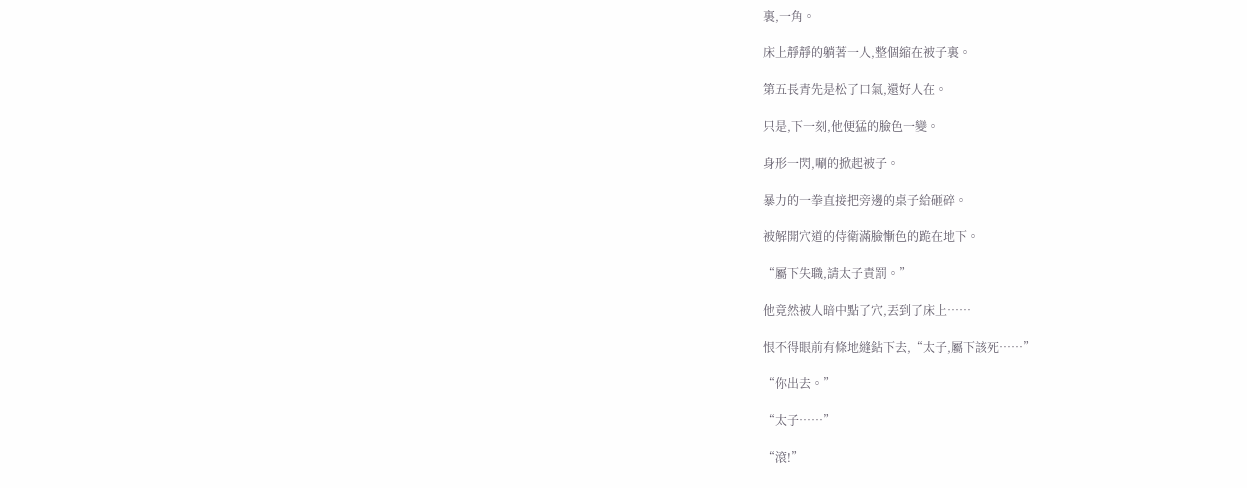裏,一角。

床上靜靜的躺著一人,整個縮在被子裏。

第五長青先是松了口氣,還好人在。

只是,下一刻,他便猛的臉色一變。

身形一閃,唰的掀起被子。

暴力的一拳直接把旁邊的桌子給砸碎。

被解開穴道的侍衛滿臉慚色的跪在地下。

“屬下失職,請太子責罰。”

他竟然被人暗中點了穴,丟到了床上……

恨不得眼前有條地縫鉆下去,“太子,屬下該死……”

“你出去。”

“太子……”

“滾!”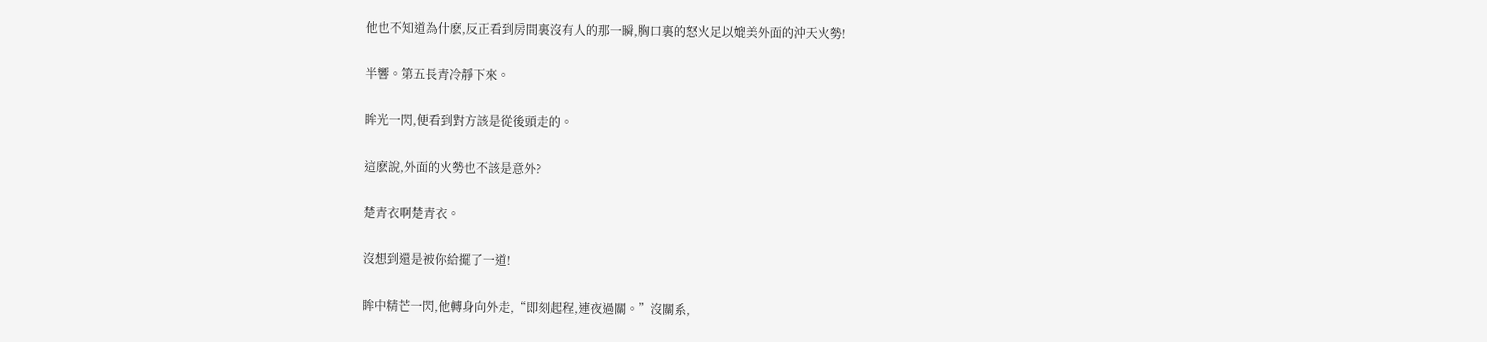他也不知道為什麽,反正看到房間裏沒有人的那一瞬,胸口裏的怒火足以媲美外面的沖天火勢!

半響。第五長青冷靜下來。

眸光一閃,便看到對方該是從後頭走的。

這麽說,外面的火勢也不該是意外?

楚青衣啊楚青衣。

沒想到還是被你給擺了一道!

眸中精芒一閃,他轉身向外走,“即刻起程,連夜過關。”沒關系,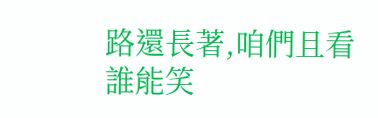路還長著,咱們且看誰能笑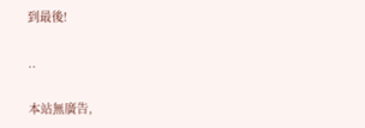到最後!

..

本站無廣告,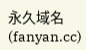永久域名(fanyan.cc)